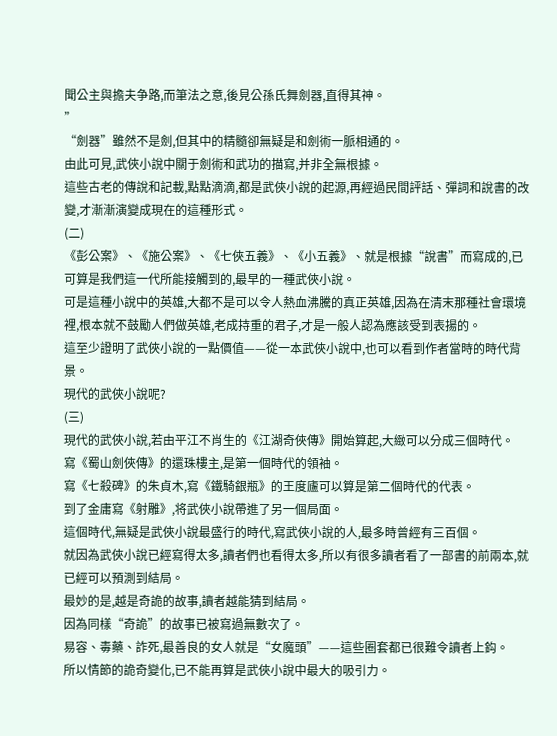聞公主與擔夫争路,而筆法之意,後見公孫氏舞劍器,直得其神。
”
“劍器”雖然不是劍,但其中的精髓卻無疑是和劍術一脈相通的。
由此可見,武俠小說中關于劍術和武功的描寫,并非全無根據。
這些古老的傳說和記載,點點滴滴,都是武俠小說的起源,再經過民間評話、彈詞和說書的改變,才漸漸演變成現在的這種形式。
(二)
《彭公案》、《施公案》、《七俠五義》、《小五義》、就是根據“說書”而寫成的,已可算是我們這一代所能接觸到的,最早的一種武俠小說。
可是這種小說中的英雄,大都不是可以令人熱血沸騰的真正英雄,因為在清末那種社會環境裡,根本就不鼓勵人們做英雄,老成持重的君子,才是一般人認為應該受到表揚的。
這至少證明了武俠小說的一點價值——從一本武俠小說中,也可以看到作者當時的時代背景。
現代的武俠小說呢?
(三)
現代的武俠小說,若由平江不肖生的《江湖奇俠傳》開始算起,大緻可以分成三個時代。
寫《蜀山劍俠傳》的還珠樓主,是第一個時代的領袖。
寫《七殺碑》的朱貞木,寫《鐵騎銀瓶》的王度廬可以算是第二個時代的代表。
到了金庸寫《射雕》,将武俠小說帶進了另一個局面。
這個時代,無疑是武俠小說最盛行的時代,寫武俠小說的人,最多時曾經有三百個。
就因為武俠小說已經寫得太多,讀者們也看得太多,所以有很多讀者看了一部書的前兩本,就已經可以預測到結局。
最妙的是,越是奇詭的故事,讀者越能猜到結局。
因為同樣“奇詭”的故事已被寫過無數次了。
易容、毒藥、詐死,最善良的女人就是“女魔頭”——這些圈套都已很難令讀者上鈎。
所以情節的詭奇變化,已不能再算是武俠小說中最大的吸引力。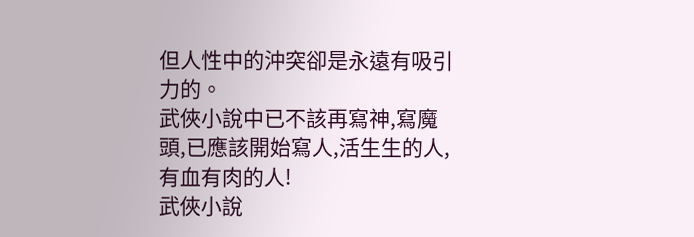但人性中的沖突卻是永遠有吸引力的。
武俠小說中已不該再寫神,寫魔頭,已應該開始寫人,活生生的人,有血有肉的人!
武俠小說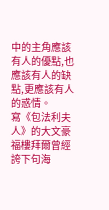中的主角應該有人的優點,也應該有人的缺點,更應該有人的惑情。
寫《包法利夫人》的大文豪福樓拜爾曾經誇下句海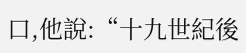口,他說:“十九世紀後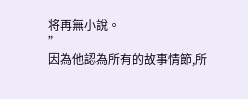将再無小說。
”
因為他認為所有的故事情節,所